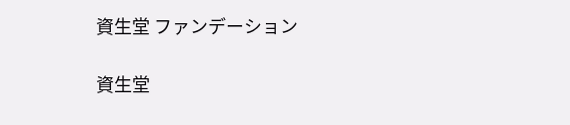資生堂 ファンデーション

資生堂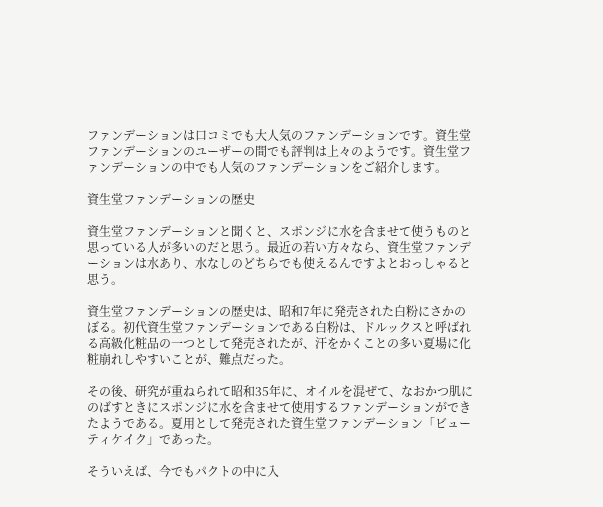ファンデーションは口コミでも大人気のファンデーションです。資生堂ファンデーションのユーザーの間でも評判は上々のようです。資生堂ファンデーションの中でも人気のファンデーションをご紹介します。

資生堂ファンデーションの歴史

資生堂ファンデーションと聞くと、スポンジに水を含ませて使うものと思っている人が多いのだと思う。最近の若い方々なら、資生堂ファンデーションは水あり、水なしのどちらでも使えるんですよとおっしゃると思う。

資生堂ファンデーションの歴史は、昭和7年に発売された白粉にさかのぼる。初代資生堂ファンデーションである白粉は、ドルックスと呼ばれる高級化粧品の一つとして発売されたが、汗をかくことの多い夏場に化粧崩れしやすいことが、難点だった。

その後、研究が重ねられて昭和35年に、オイルを混ぜて、なおかつ肌にのばすときにスポンジに水を含ませて使用するファンデーションができたようである。夏用として発売された資生堂ファンデーション「ビューティケイク」であった。

そういえば、今でもパクトの中に入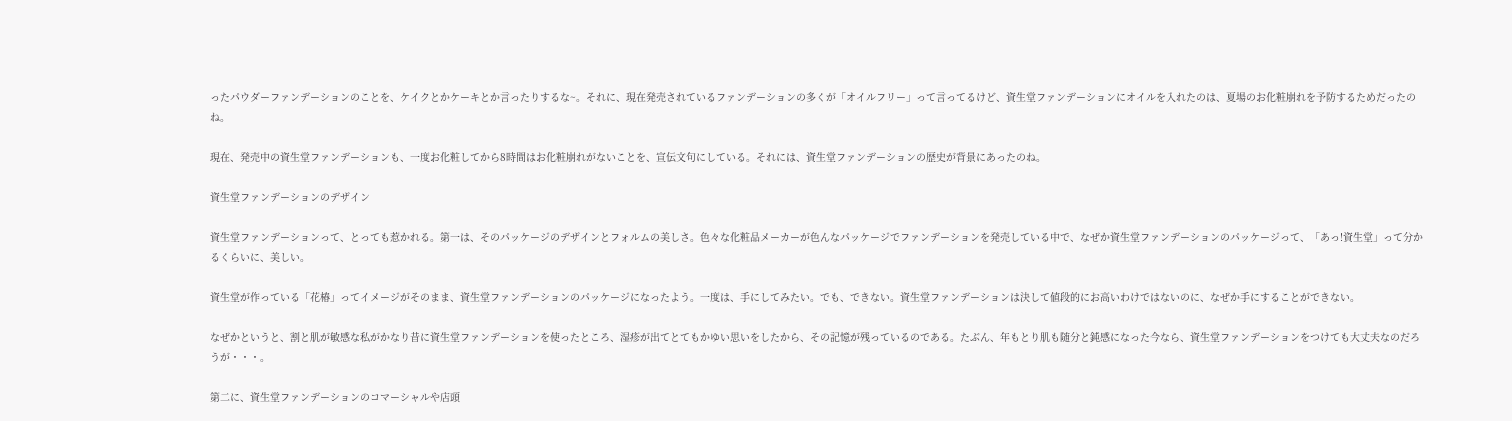ったパウダーファンデーションのことを、ケイクとかケーキとか言ったりするな~。それに、現在発売されているファンデーションの多くが「オイルフリー」って言ってるけど、資生堂ファンデーションにオイルを入れたのは、夏場のお化粧崩れを予防するためだったのね。

現在、発売中の資生堂ファンデーションも、一度お化粧してから8時間はお化粧崩れがないことを、宣伝文句にしている。それには、資生堂ファンデーションの歴史が背景にあったのね。

資生堂ファンデーションのデザイン

資生堂ファンデーションって、とっても惹かれる。第一は、そのパッケージのデザインとフォルムの美しさ。色々な化粧品メーカーが色んなパッケージでファンデーションを発売している中で、なぜか資生堂ファンデーションのパッケージって、「あっ!資生堂」って分かるくらいに、美しい。

資生堂が作っている「花椿」ってイメージがそのまま、資生堂ファンデーションのパッケージになったよう。一度は、手にしてみたい。でも、できない。資生堂ファンデーションは決して値段的にお高いわけではないのに、なぜか手にすることができない。

なぜかというと、割と肌が敏感な私がかなり昔に資生堂ファンデーションを使ったところ、湿疹が出てとてもかゆい思いをしたから、その記憶が残っているのである。たぶん、年もとり肌も随分と鈍感になった今なら、資生堂ファンデーションをつけても大丈夫なのだろうが・・・。

第二に、資生堂ファンデーションのコマーシャルや店頭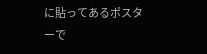に貼ってあるポスターで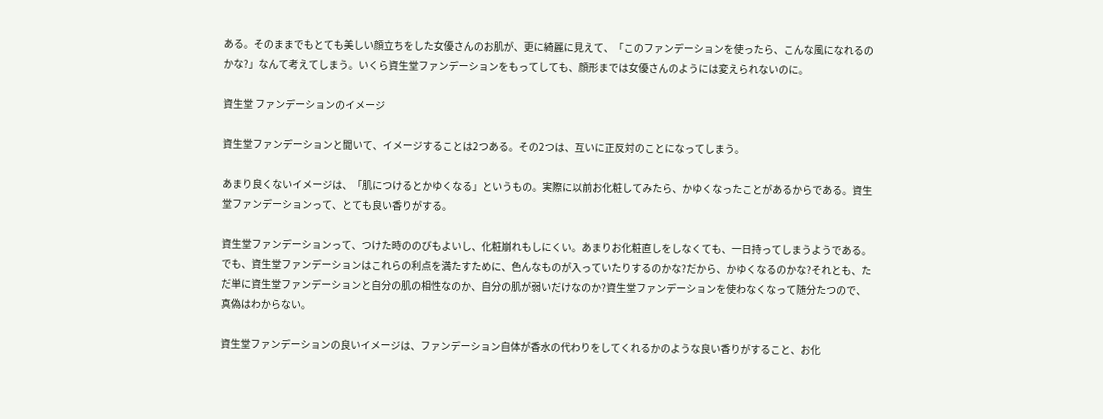ある。そのままでもとても美しい顔立ちをした女優さんのお肌が、更に綺麗に見えて、「このファンデーションを使ったら、こんな風になれるのかな?」なんて考えてしまう。いくら資生堂ファンデーションをもってしても、顔形までは女優さんのようには変えられないのに。

資生堂 ファンデーションのイメージ

資生堂ファンデーションと聞いて、イメージすることは2つある。その2つは、互いに正反対のことになってしまう。

あまり良くないイメージは、「肌につけるとかゆくなる」というもの。実際に以前お化粧してみたら、かゆくなったことがあるからである。資生堂ファンデーションって、とても良い香りがする。

資生堂ファンデーションって、つけた時ののびもよいし、化粧崩れもしにくい。あまりお化粧直しをしなくても、一日持ってしまうようである。でも、資生堂ファンデーションはこれらの利点を満たすために、色んなものが入っていたりするのかな?だから、かゆくなるのかな?それとも、ただ単に資生堂ファンデーションと自分の肌の相性なのか、自分の肌が弱いだけなのか?資生堂ファンデーションを使わなくなって随分たつので、真偽はわからない。

資生堂ファンデーションの良いイメージは、ファンデーション自体が香水の代わりをしてくれるかのような良い香りがすること、お化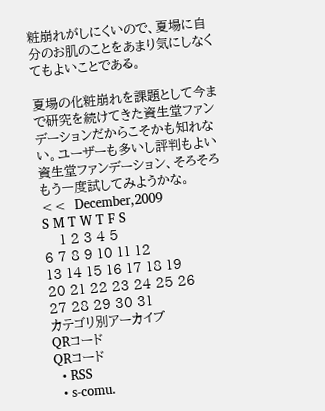粧崩れがしにくいので、夏場に自分のお肌のことをあまり気にしなくてもよいことである。

夏場の化粧崩れを課題として今まで研究を続けてきた資生堂ファンデーションだからこそかも知れない。ユーザーも多いし評判もよい資生堂ファンデーション、そろそろもう一度試してみようかな。
<<  December,2009
S M T W T F S
    1 2 3 4 5
6 7 8 9 10 11 12
13 14 15 16 17 18 19
20 21 22 23 24 25 26
27 28 29 30 31
カテゴリ別アーカイブ
QRコード
QRコード
  • RSS
  • s-comu.